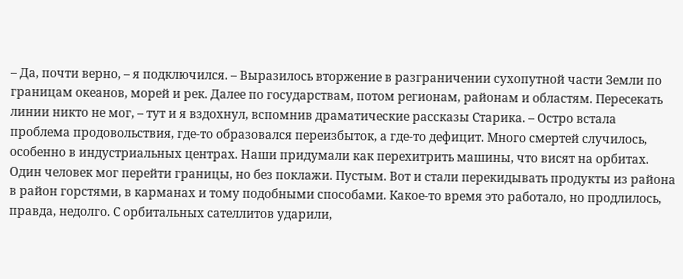– Да, почти верно, – я подключился. – Выразилось вторжение в разграничении сухопутной части Земли по границам океанов, морей и рек. Далее по государствам, потом регионам, районам и областям. Пересекать линии никто не мог, – тут и я вздохнул, вспомнив драматические рассказы Старика. – Остро встала проблема продовольствия, где-то образовался переизбыток, а где-то дефицит. Много смертей случилось, особенно в индустриальных центрах. Наши придумали как перехитрить машины, что висят на орбитах. Один человек мог перейти границы, но без поклажи. Пустым. Вот и стали перекидывать продукты из района в район горстями, в карманах и тому подобными способами. Какое-то время это работало, но продлилось, правда, недолго. С орбитальных сателлитов ударили,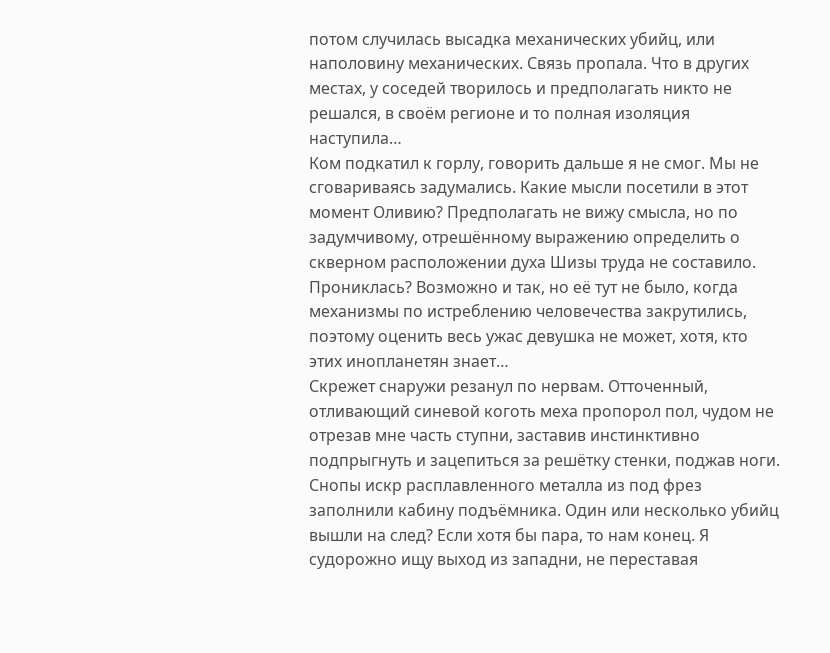потом случилась высадка механических убийц, или наполовину механических. Связь пропала. Что в других местах, у соседей творилось и предполагать никто не решался, в своём регионе и то полная изоляция наступила…
Ком подкатил к горлу, говорить дальше я не смог. Мы не сговариваясь задумались. Какие мысли посетили в этот момент Оливию? Предполагать не вижу смысла, но по задумчивому, отрешённому выражению определить о скверном расположении духа Шизы труда не составило. Прониклась? Возможно и так, но её тут не было, когда механизмы по истреблению человечества закрутились, поэтому оценить весь ужас девушка не может, хотя, кто этих инопланетян знает…
Скрежет снаружи резанул по нервам. Отточенный, отливающий синевой коготь меха пропорол пол, чудом не отрезав мне часть ступни, заставив инстинктивно подпрыгнуть и зацепиться за решётку стенки, поджав ноги. Снопы искр расплавленного металла из под фрез заполнили кабину подъёмника. Один или несколько убийц вышли на след? Если хотя бы пара, то нам конец. Я судорожно ищу выход из западни, не переставая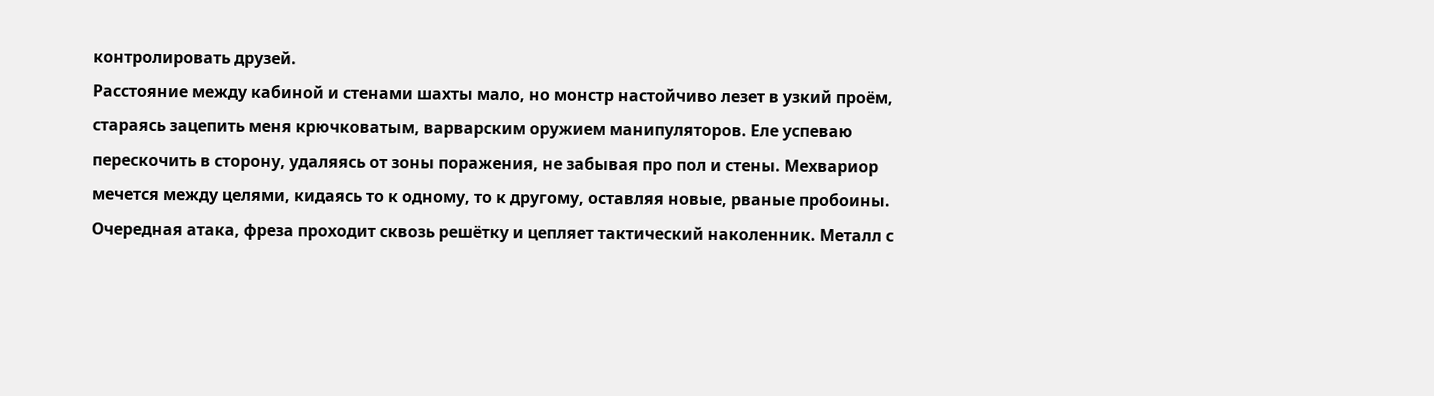контролировать друзей.
Расстояние между кабиной и стенами шахты мало, но монстр настойчиво лезет в узкий проём, стараясь зацепить меня крючковатым, варварским оружием манипуляторов. Еле успеваю перескочить в сторону, удаляясь от зоны поражения, не забывая про пол и стены. Мехвариор мечется между целями, кидаясь то к одному, то к другому, оставляя новые, рваные пробоины.
Очередная атака, фреза проходит сквозь решётку и цепляет тактический наколенник. Металл с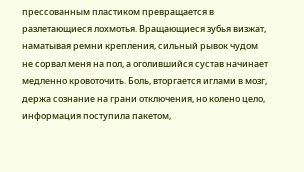прессованным пластиком превращается в разлетающиеся лохмотья. Вращающиеся зубья визжат, наматывая ремни крепления, сильный рывок чудом не сорвал меня на пол, а оголившийся сустав начинает медленно кровоточить. Боль, вторгается иглами в мозг, держа сознание на грани отключения, но колено цело, информация поступила пакетом,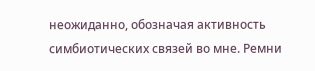неожиданно, обозначая активность симбиотических связей во мне. Ремни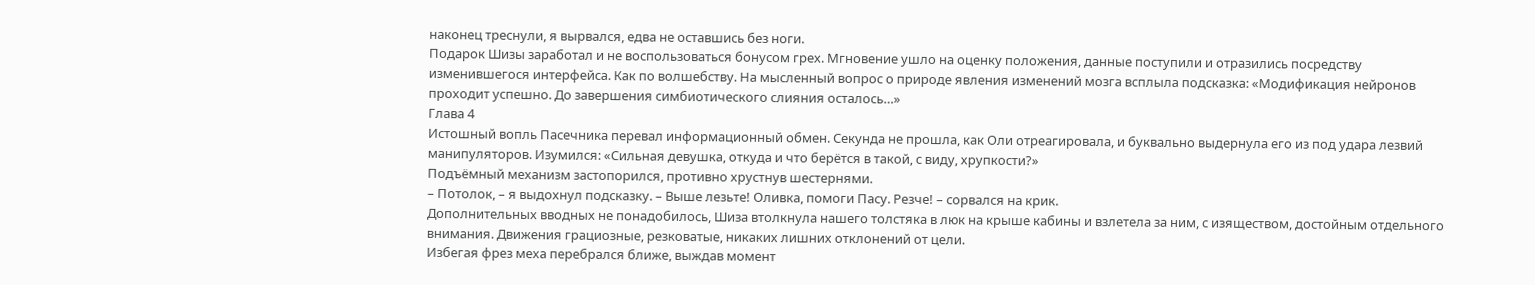наконец треснули, я вырвался, едва не оставшись без ноги.
Подарок Шизы заработал и не воспользоваться бонусом грех. Мгновение ушло на оценку положения, данные поступили и отразились посредству изменившегося интерфейса. Как по волшебству. На мысленный вопрос о природе явления изменений мозга всплыла подсказка: «Модификация нейронов проходит успешно. До завершения симбиотического слияния осталось…»
Глава 4
Истошный вопль Пасечника перевал информационный обмен. Секунда не прошла, как Оли отреагировала, и буквально выдернула его из под удара лезвий манипуляторов. Изумился: «Сильная девушка, откуда и что берётся в такой, с виду, хрупкости?»
Подъёмный механизм застопорился, противно хрустнув шестернями.
– Потолок, – я выдохнул подсказку. – Выше лезьте! Оливка, помоги Пасу. Резче! – сорвался на крик.
Дополнительных вводных не понадобилось, Шиза втолкнула нашего толстяка в люк на крыше кабины и взлетела за ним, с изяществом, достойным отдельного внимания. Движения грациозные, резковатые, никаких лишних отклонений от цели.
Избегая фрез меха перебрался ближе, выждав момент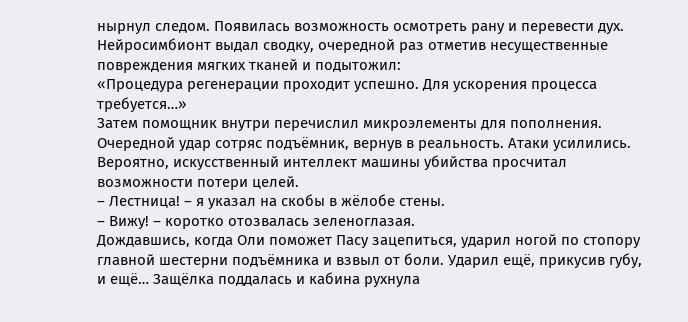нырнул следом. Появилась возможность осмотреть рану и перевести дух. Нейросимбионт выдал сводку, очередной раз отметив несущественные повреждения мягких тканей и подытожил:
«Процедура регенерации проходит успешно. Для ускорения процесса требуется…»
Затем помощник внутри перечислил микроэлементы для пополнения. Очередной удар сотряс подъёмник, вернув в реальность. Атаки усилились. Вероятно, искусственный интеллект машины убийства просчитал возможности потери целей.
– Лестница! – я указал на скобы в жёлобе стены.
– Вижу! – коротко отозвалась зеленоглазая.
Дождавшись, когда Оли поможет Пасу зацепиться, ударил ногой по стопору главной шестерни подъёмника и взвыл от боли. Ударил ещё, прикусив губу, и ещё… Защёлка поддалась и кабина рухнула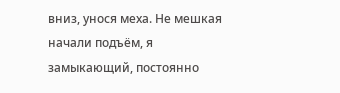вниз, унося меха. Не мешкая начали подъём, я замыкающий, постоянно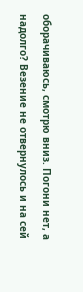оборачиваюсь, смотрю вниз. Погони нет, а надолго? Везение не отвернулось и на сей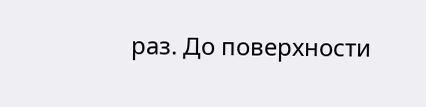раз. До поверхности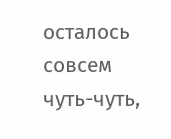осталось совсем чуть-чуть,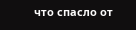что спасло от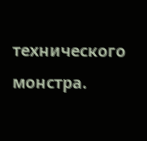технического монстра.